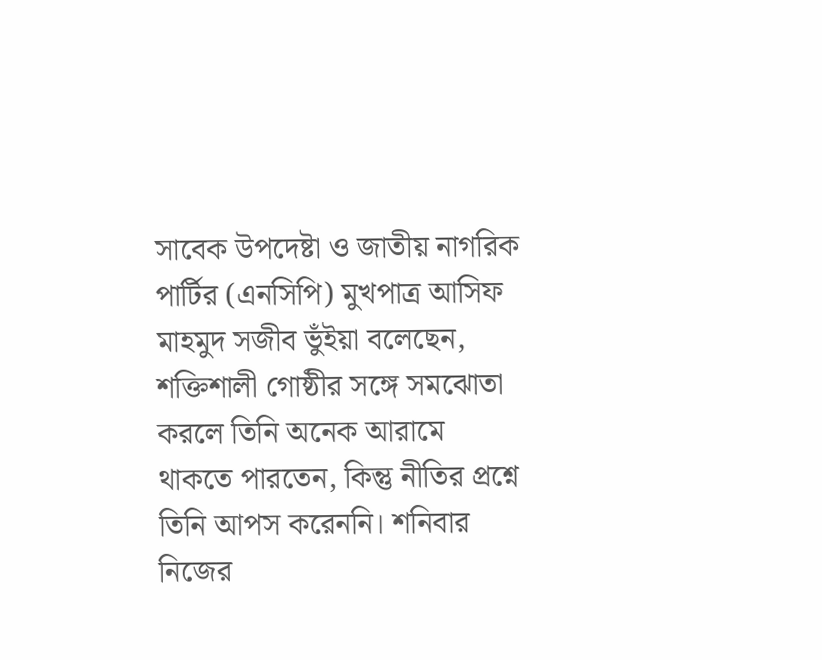সাবেক উপদেষ্টা ও জাতীয় নাগরিক পার্টির (এনসিপি) মুখপাত্র আসিফ মাহমুদ সজীব ভুঁইয়া বলেছেন, শক্তিশালী গোষ্ঠীর সঙ্গে সমঝোতা করলে তিনি অনেক আরামে থাকতে পারতেন, কিন্তু নীতির প্রশ্নে তিনি আপস করেননি। শনিবার নিজের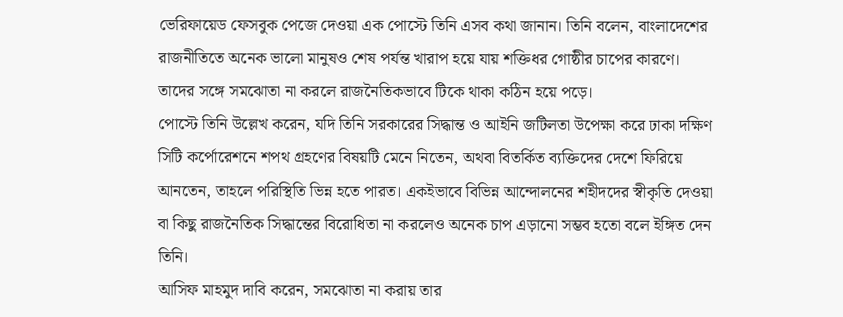ভেরিফায়েড ফেসবুক পেজে দেওয়া এক পোস্টে তিনি এসব কথা জানান। তিনি বলেন, বাংলাদেশের রাজনীতিতে অনেক ভালো মানুষও শেষ পর্যন্ত খারাপ হয়ে যায় শক্তিধর গোষ্ঠীর চাপের কারণে। তাদের সঙ্গে সমঝোতা না করলে রাজনৈতিকভাবে টিকে থাকা কঠিন হয়ে পড়ে।
পোস্টে তিনি উল্লেখ করেন, যদি তিনি সরকারের সিদ্ধান্ত ও আইনি জটিলতা উপেক্ষা করে ঢাকা দক্ষিণ সিটি কর্পোরেশনে শপথ গ্রহণের বিষয়টি মেনে নিতেন, অথবা বিতর্কিত ব্যক্তিদের দেশে ফিরিয়ে আনতেন, তাহলে পরিস্থিতি ভিন্ন হতে পারত। একইভাবে বিভিন্ন আন্দোলনের শহীদদের স্বীকৃতি দেওয়া বা কিছু রাজনৈতিক সিদ্ধান্তের বিরোধিতা না করলেও অনেক চাপ এড়ানো সম্ভব হতো বলে ইঙ্গিত দেন তিনি।
আসিফ মাহমুদ দাবি করেন, সমঝোতা না করায় তার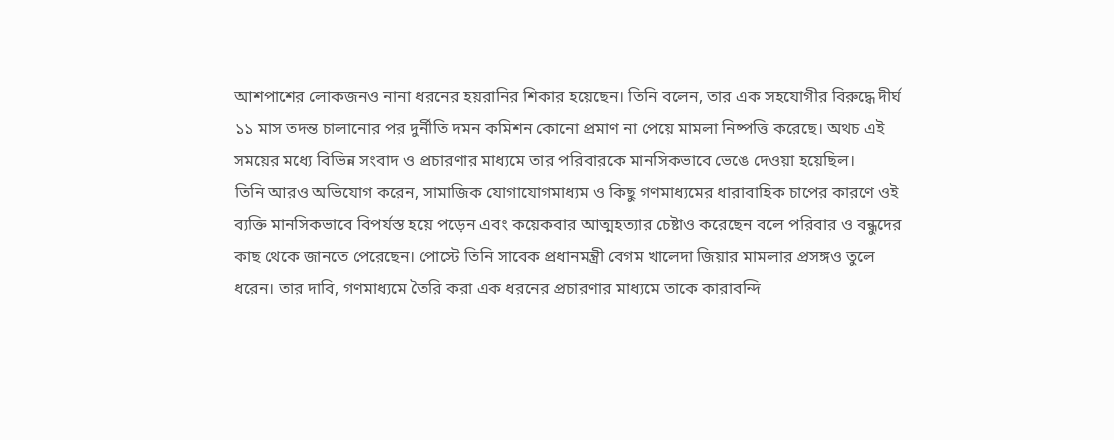আশপাশের লোকজনও নানা ধরনের হয়রানির শিকার হয়েছেন। তিনি বলেন, তার এক সহযোগীর বিরুদ্ধে দীর্ঘ ১১ মাস তদন্ত চালানোর পর দুর্নীতি দমন কমিশন কোনো প্রমাণ না পেয়ে মামলা নিষ্পত্তি করেছে। অথচ এই সময়ের মধ্যে বিভিন্ন সংবাদ ও প্রচারণার মাধ্যমে তার পরিবারকে মানসিকভাবে ভেঙে দেওয়া হয়েছিল।
তিনি আরও অভিযোগ করেন, সামাজিক যোগাযোগমাধ্যম ও কিছু গণমাধ্যমের ধারাবাহিক চাপের কারণে ওই ব্যক্তি মানসিকভাবে বিপর্যস্ত হয়ে পড়েন এবং কয়েকবার আত্মহত্যার চেষ্টাও করেছেন বলে পরিবার ও বন্ধুদের কাছ থেকে জানতে পেরেছেন। পোস্টে তিনি সাবেক প্রধানমন্ত্রী বেগম খালেদা জিয়ার মামলার প্রসঙ্গও তুলে ধরেন। তার দাবি, গণমাধ্যমে তৈরি করা এক ধরনের প্রচারণার মাধ্যমে তাকে কারাবন্দি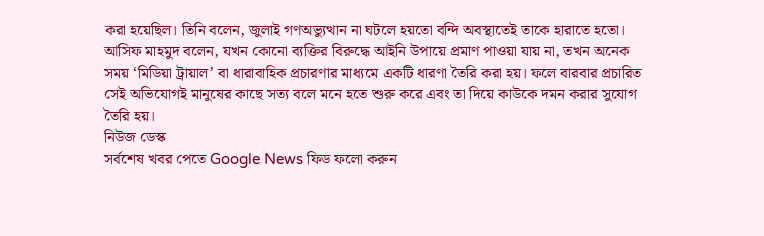করা হয়েছিল। তিনি বলেন, জুলাই গণঅভ্যুত্থান না ঘটলে হয়তো বন্দি অবস্থাতেই তাকে হারাতে হতো।
আসিফ মাহমুদ বলেন, যখন কোনো ব্যক্তির বিরুদ্ধে আইনি উপায়ে প্রমাণ পাওয়া যায় না, তখন অনেক সময় ‘মিডিয়া ট্রায়াল’ বা ধারাবাহিক প্রচারণার মাধ্যমে একটি ধারণা তৈরি করা হয়। ফলে বারবার প্রচারিত সেই অভিযোগই মানুষের কাছে সত্য বলে মনে হতে শুরু করে এবং তা দিয়ে কাউকে দমন করার সুযোগ তৈরি হয়।
নিউজ ডেস্ক
সর্বশেষ খবর পেতে Google News ফিড ফলো করুন